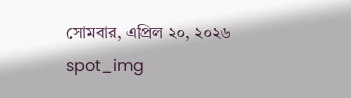সোমবার, এপ্রিল ২০, ২০২৬
spot_img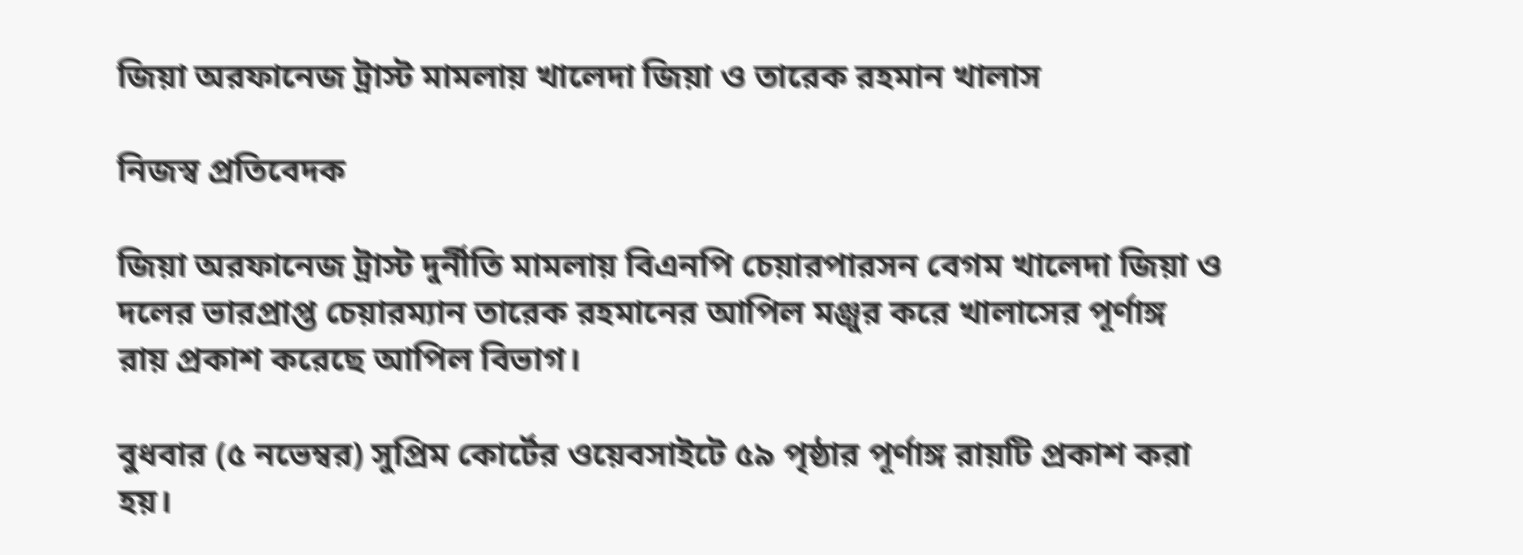জিয়া অরফানেজ ট্রাস্ট মামলায় খালেদা জিয়া ও তারেক রহমান খালাস

নিজস্ব প্রতিবেদক

জিয়া অরফানেজ ট্রাস্ট দুর্নীতি মামলায় বিএনপি চেয়ারপারসন বেগম খালেদা জিয়া ও দলের ভারপ্রাপ্ত চেয়ারম্যান তারেক রহমানের আপিল মঞ্জুর করে খালাসের পূর্ণাঙ্গ রায় প্রকাশ করেছে আপিল বিভাগ।

বুধবার (৫ নভেম্বর) সুপ্রিম কোর্টের ওয়েবসাইটে ৫৯ পৃষ্ঠার পূর্ণাঙ্গ রায়টি প্রকাশ করা হয়।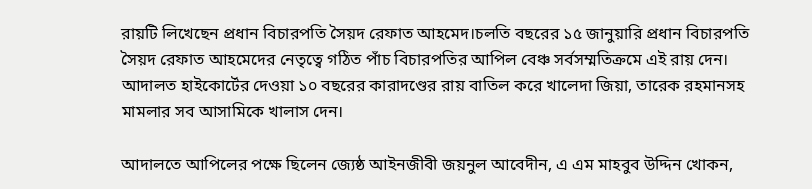রায়টি লিখেছেন প্রধান বিচারপতি সৈয়দ রেফাত আহমেদ।চলতি বছরের ১৫ জানুয়ারি প্রধান বিচারপতি সৈয়দ রেফাত আহমেদের নেতৃত্বে গঠিত পাঁচ বিচারপতির আপিল বেঞ্চ সর্বসম্মতিক্রমে এই রায় দেন। আদালত হাইকোর্টের দেওয়া ১০ বছরের কারাদণ্ডের রায় বাতিল করে খালেদা জিয়া, তারেক রহমানসহ মামলার সব আসামিকে খালাস দেন।

আদালতে আপিলের পক্ষে ছিলেন জ্যেষ্ঠ আইনজীবী জয়নুল আবেদীন, এ এম মাহবুব উদ্দিন খোকন,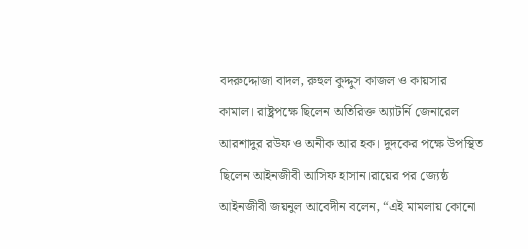বদরুদ্দোজা বাদল, রুহুল কুদ্দুস কাজল ও কায়সার কামাল। রাষ্ট্রপক্ষে ছিলেন অতিরিক্ত অ্যাটর্নি জেনারেল আরশাদুর রউফ ও অনীক আর হক। দুদকের পক্ষে উপস্থিত ছিলেন আইনজীবী আসিফ হাসান।রায়ের পর জ্যেষ্ঠ আইনজীবী জয়নুল আবেদীন বলেন, “এই মামলায় কোনো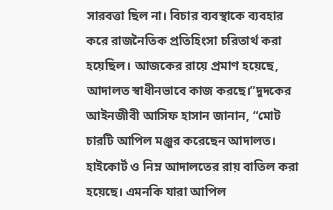সারবত্তা ছিল না। বিচার ব্যবস্থাকে ব্যবহার করে রাজনৈতিক প্রতিহিংসা চরিতার্থ করা হয়েছিল। আজকের রায়ে প্রমাণ হয়েছে, আদালত স্বাধীনভাবে কাজ করছে।”দুদকের আইনজীবী আসিফ হাসান জানান, “মোট চারটি আপিল মঞ্জুর করেছেন আদালত। হাইকোর্ট ও নিম্ন আদালতের রায় বাতিল করা হয়েছে। এমনকি যারা আপিল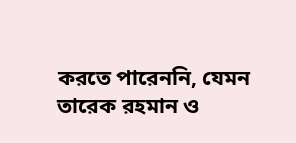করতে পারেননি, যেমন তারেক রহমান ও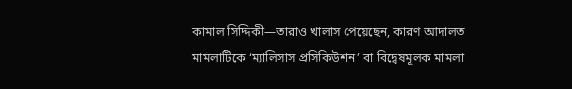কামাল সিদ্দিকী—তারাও খালাস পেয়েছেন, কারণ আদালত মামলাটিকে ‘ম্যালিসাস প্রসিকিউশন’ বা বিদ্বেষমূলক মামলা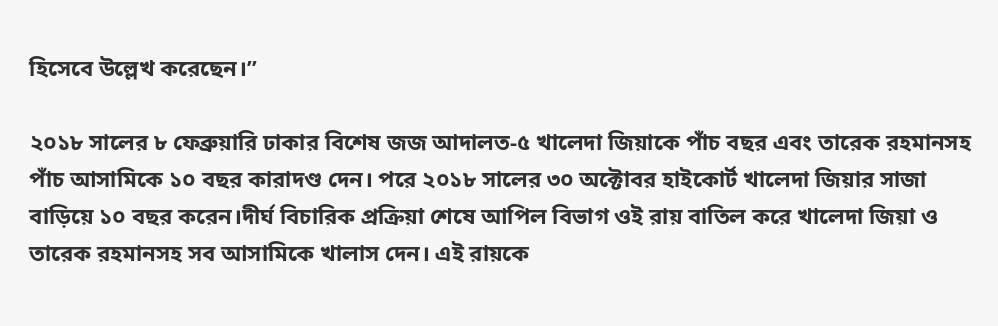হিসেবে উল্লেখ করেছেন।”

২০১৮ সালের ৮ ফেব্রুয়ারি ঢাকার বিশেষ জজ আদালত-৫ খালেদা জিয়াকে পাঁচ বছর এবং তারেক রহমানসহ পাঁচ আসামিকে ১০ বছর কারাদণ্ড দেন। পরে ২০১৮ সালের ৩০ অক্টোবর হাইকোর্ট খালেদা জিয়ার সাজা বাড়িয়ে ১০ বছর করেন।দীর্ঘ বিচারিক প্রক্রিয়া শেষে আপিল বিভাগ ওই রায় বাতিল করে খালেদা জিয়া ও তারেক রহমানসহ সব আসামিকে খালাস দেন। এই রায়কে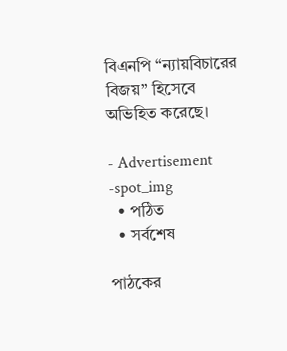বিএনপি “ন্যায়বিচারের বিজয়” হিসেবে অভিহিত করেছে।

- Advertisement -spot_img
  • পঠিত
  • সর্বশেষ

পাঠকের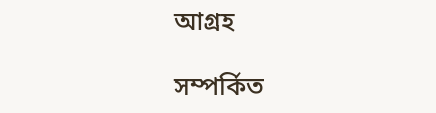আগ্রহ

সম্পর্কিত